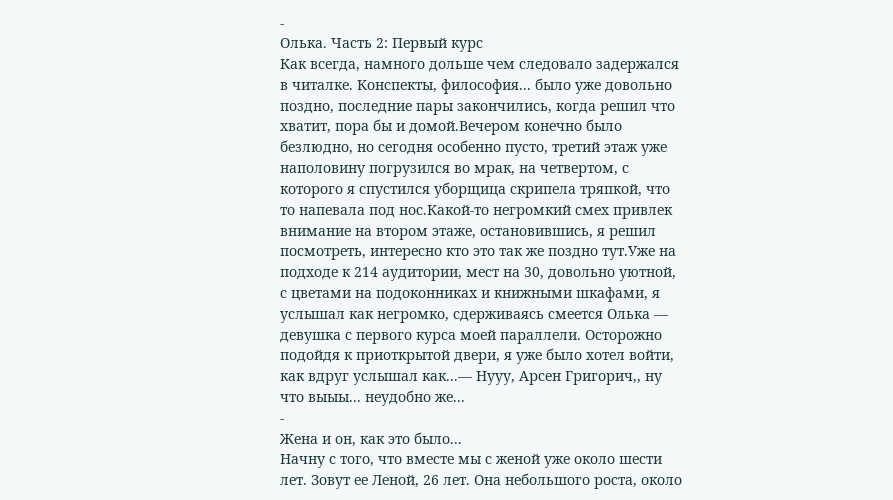-
Олька. Часть 2: Первый курс
Как всегда, намного дольше чем следовало задержался в читалке. Конспекты, философия... было уже довольно поздно, последние пары закончились, когда решил что хватит, пора бы и домой.Вечером конечно было безлюдно, но сегодня особенно пусто, третий этаж уже наполовину погрузился во мрак, на четвертом, с которого я спустился уборщица скрипела тряпкой, что то напевала под нос.Какой-то негромкий смех привлек внимание на втором этаже, остановившись, я решил посмотреть, интересно кто это так же поздно тут.Уже на подходе к 214 аудитории, мест на 30, довольно уютной, с цветами на подоконниках и книжными шкафами, я услышал как негромко, сдерживаясь смеется Олька — девушка с первого курса моей параллели. Осторожно подойдя к приоткрытой двери, я уже было хотел войти, как вдруг услышал как...— Нууу, Арсен Григорич,, ну что выыы... неудобно же...
-
Жена и он, как это было...
Начну с того, что вместе мы с женой уже около шести лет. Зовут ее Леной, 26 лет. Она небольшого роста, около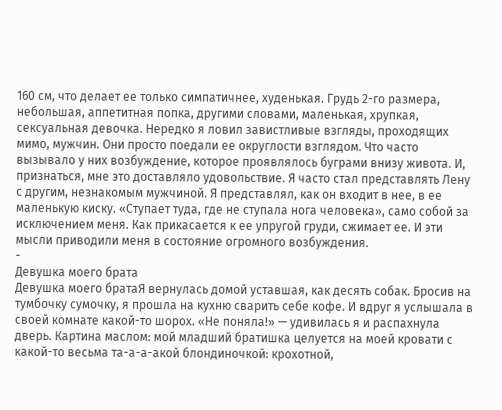160 см, что делает ее только симпатичнее, худенькая. Грудь 2-го размера, небольшая, аппетитная попка, другими словами, маленькая, хрупкая, сексуальная девочка. Нередко я ловил завистливые взгляды, проходящих мимо, мужчин. Они просто поедали ее округлости взглядом. Что часто вызывало у них возбуждение, которое проявлялось буграми внизу живота. И, признаться, мне это доставляло удовольствие. Я часто стал представлять Лену с другим, незнакомым мужчиной. Я представлял, как он входит в нее, в ее маленькую киску. «Ступает туда, где не ступала нога человека», само собой за исключением меня. Как прикасается к ее упругой груди, сжимает ее. И эти мысли приводили меня в состояние огромного возбуждения.
-
Девушка моего брата
Девушка моего братаЯ вернулась домой уставшая, как десять собак. Бросив на тумбочку сумочку, я прошла на кухню сварить себе кофе. И вдруг я услышала в своей комнате какой-то шорох. «Не поняла!» — удивилась я и распахнула дверь. Картина маслом: мой младший братишка целуется на моей кровати с какой-то весьма та-а-а-акой блондиночкой: крохотной,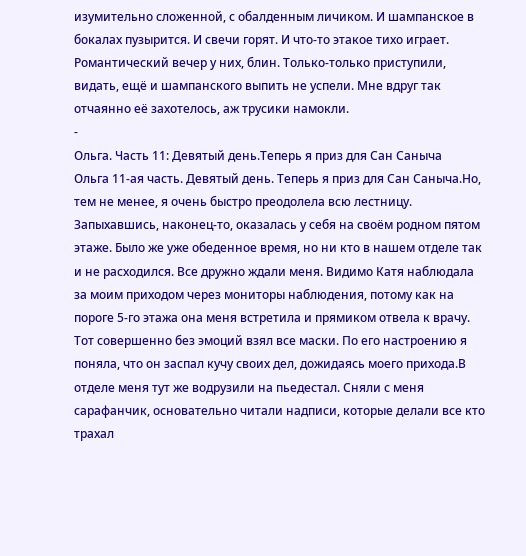изумительно сложенной, с обалденным личиком. И шампанское в бокалах пузырится. И свечи горят. И что-то этакое тихо играет. Романтический вечер у них, блин. Только-только приступили, видать, ещё и шампанского выпить не успели. Мне вдруг так отчаянно её захотелось, аж трусики намокли.
-
Ольга. Часть 11: Девятый день.Теперь я приз для Сан Саныча
Ольга 11-ая часть. Девятый день. Теперь я приз для Сан Саныча.Но, тем не менее, я очень быстро преодолела всю лестницу. Запыхавшись, наконец-то, оказалась у себя на своём родном пятом этаже. Было же уже обеденное время, но ни кто в нашем отделе так и не расходился. Все дружно ждали меня. Видимо Катя наблюдала за моим приходом через мониторы наблюдения, потому как на пороге 5-го этажа она меня встретила и прямиком отвела к врачу. Тот совершенно без эмоций взял все маски. По его настроению я поняла, что он заспал кучу своих дел, дожидаясь моего прихода.В отделе меня тут же водрузили на пьедестал. Сняли с меня сарафанчик, основательно читали надписи, которые делали все кто трахал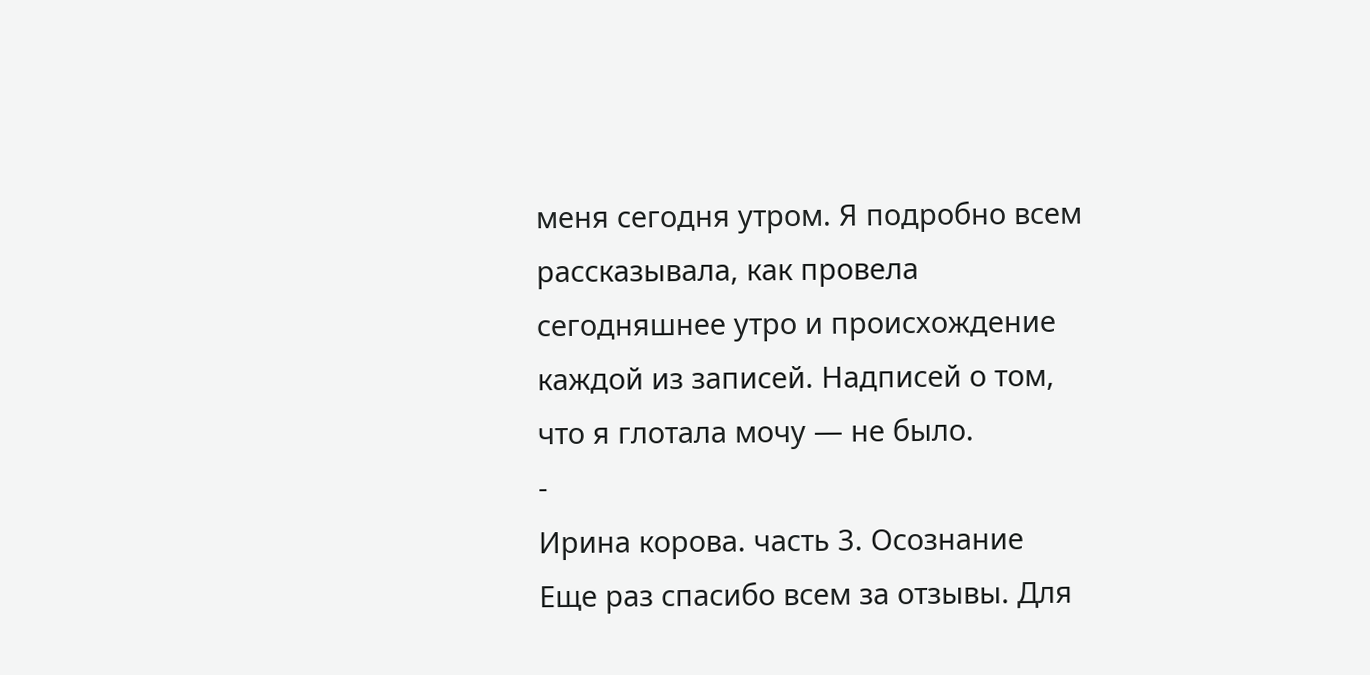меня сегодня утром. Я подробно всем рассказывала, как провела сегодняшнее утро и происхождение каждой из записей. Надписей о том, что я глотала мочу — не было.
-
Ирина корова. часть 3. Осознание
Еще раз спасибо всем за отзывы. Для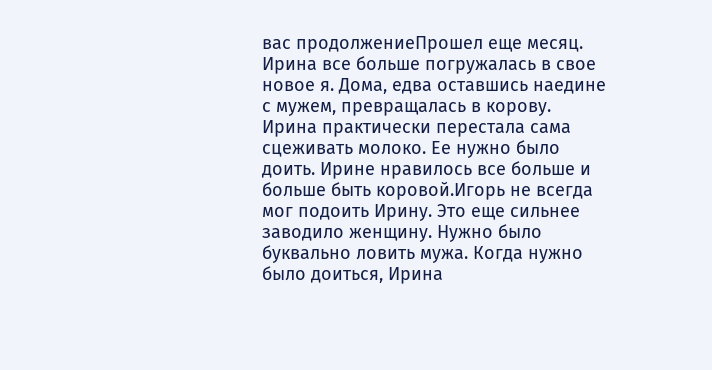вас продолжениеПрошел еще месяц. Ирина все больше погружалась в свое новое я. Дома, едва оставшись наедине с мужем, превращалась в корову. Ирина практически перестала сама сцеживать молоко. Ее нужно было доить. Ирине нравилось все больше и больше быть коровой.Игорь не всегда мог подоить Ирину. Это еще сильнее заводило женщину. Нужно было буквально ловить мужа. Когда нужно было доиться, Ирина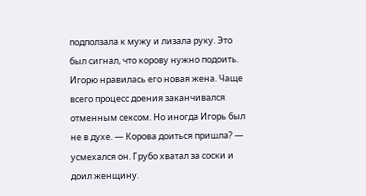подползала к мужу и лизала руку. Это был сигнал, что корову нужно подоить. Игорю нравилась его новая жена. Чаще всего процесс доения заканчивался отменным сексом. Но иногда Игорь был не в духе. — Корова доиться пришла? — усмехался он. Грубо хватал за соски и доил женщину.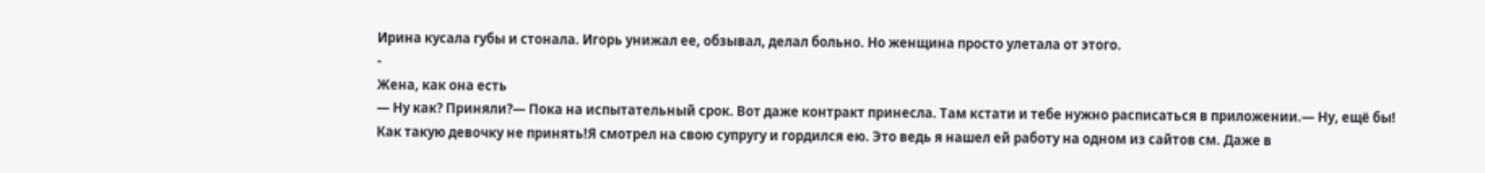Ирина кусала губы и стонала. Игорь унижал ее, обзывал, делал больно. Но женщина просто улетала от этого.
-
Жена, как она есть
— Ну как? Приняли?— Пока на испытательный срок. Вот даже контракт принесла. Там кстати и тебе нужно расписаться в приложении.— Ну, ещё бы! Как такую девочку не принять!Я смотрел на свою супругу и гордился ею. Это ведь я нашел ей работу на одном из сайтов см. Даже в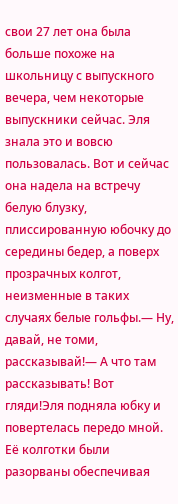свои 27 лет она была больше похоже на школьницу с выпускного вечера, чем некоторые выпускники сейчас. Эля знала это и вовсю пользовалась. Вот и сейчас она надела на встречу белую блузку, плиссированную юбочку до середины бедер, а поверх прозрачных колгот, неизменные в таких случаях белые гольфы.— Ну, давай, не томи, рассказывай!— А что там рассказывать! Вот гляди!Эля подняла юбку и повертелась передо мной. Её колготки были разорваны обеспечивая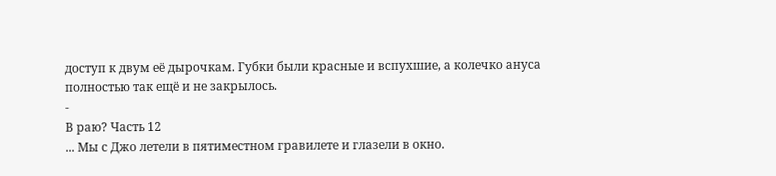доступ к двум её дырочкам. Губки были красные и вспухшие, а колечко ануса полностью так ещё и не закрылось.
-
В раю? Часть 12
... Мы с Джо летели в пятиместном гравилете и глазели в окно.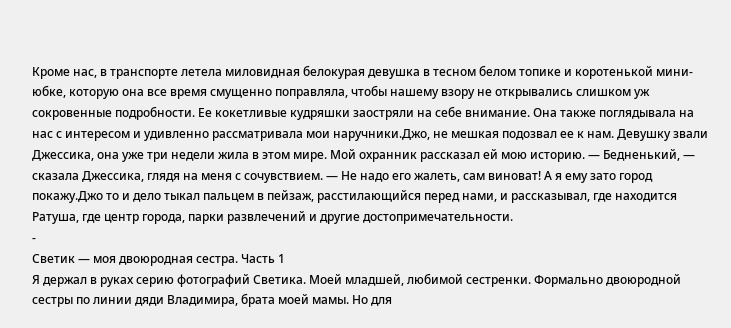Кроме нас, в транспорте летела миловидная белокурая девушка в тесном белом топике и коротенькой мини-юбке, которую она все время смущенно поправляла, чтобы нашему взору не открывались слишком уж сокровенные подробности. Ее кокетливые кудряшки заостряли на себе внимание. Она также поглядывала на нас с интересом и удивленно рассматривала мои наручники.Джо, не мешкая подозвал ее к нам. Девушку звали Джессика, она уже три недели жила в этом мире. Мой охранник рассказал ей мою историю. — Бедненький, — сказала Джессика, глядя на меня с сочувствием. — Не надо его жалеть, сам виноват! А я ему зато город покажу.Джо то и дело тыкал пальцем в пейзаж, расстилающийся перед нами, и рассказывал, где находится Ратуша, где центр города, парки развлечений и другие достопримечательности.
-
Светик — моя двоюродная сестра. Часть 1
Я держал в руках серию фотографий Светика. Моей младшей, любимой сестренки. Формально двоюродной сестры по линии дяди Владимира, брата моей мамы. Но для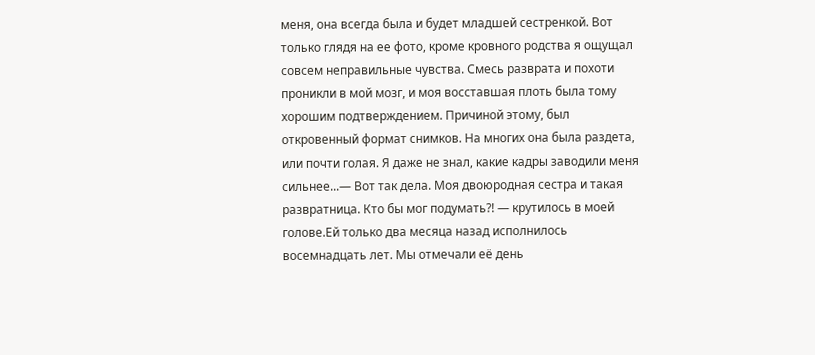меня, она всегда была и будет младшей сестренкой. Вот только глядя на ее фото, кроме кровного родства я ощущал совсем неправильные чувства. Смесь разврата и похоти проникли в мой мозг, и моя восставшая плоть была тому хорошим подтверждением. Причиной этому, был откровенный формат снимков. На многих она была раздета, или почти голая. Я даже не знал, какие кадры заводили меня сильнее...— Вот так дела. Моя двоюродная сестра и такая развратница. Кто бы мог подумать?! — крутилось в моей голове.Ей только два месяца назад исполнилось восемнадцать лет. Мы отмечали её день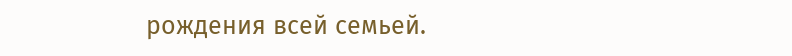рождения всей семьей.